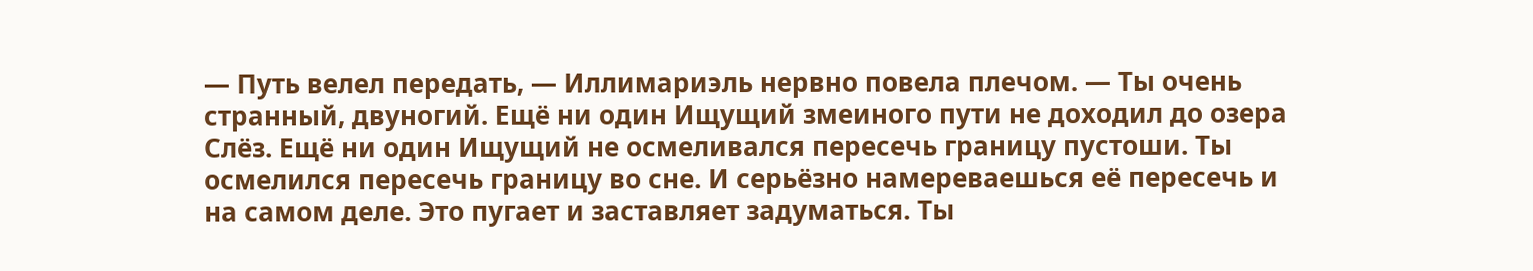— Путь велел передать, — Иллимариэль нервно повела плечом. — Ты очень странный, двуногий. Ещё ни один Ищущий змеиного пути не доходил до озера Слёз. Ещё ни один Ищущий не осмеливался пересечь границу пустоши. Ты осмелился пересечь границу во сне. И серьёзно намереваешься её пересечь и на самом деле. Это пугает и заставляет задуматься. Ты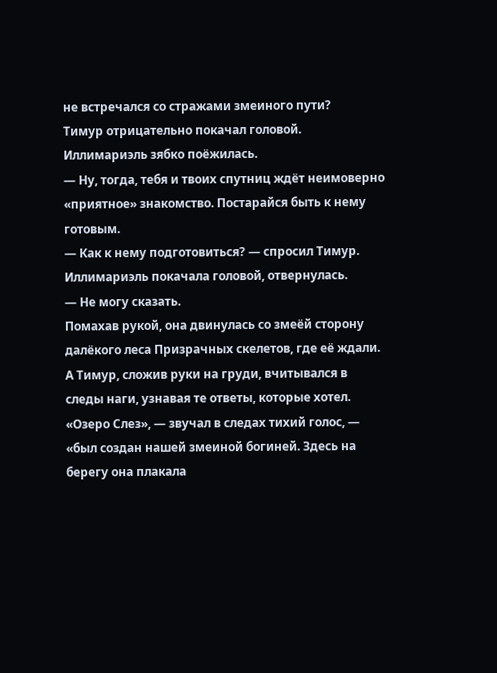не встречался со стражами змеиного пути?
Тимур отрицательно покачал головой. Иллимариэль зябко поёжилась.
— Ну, тогда, тебя и твоих спутниц ждёт неимоверно «приятное» знакомство. Постарайся быть к нему готовым.
— Как к нему подготовиться? — спросил Тимур.
Иллимариэль покачала головой, отвернулась.
— Не могу сказать.
Помахав рукой, она двинулась со змеёй сторону далёкого леса Призрачных скелетов, где её ждали. А Тимур, сложив руки на груди, вчитывался в следы наги, узнавая те ответы, которые хотел.
«Озеро Слез», — звучал в следах тихий голос, — «был создан нашей змеиной богиней. Здесь на берегу она плакала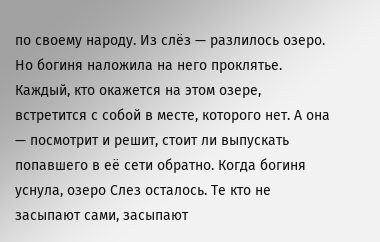по своему народу. Из слёз — разлилось озеро. Но богиня наложила на него проклятье. Каждый, кто окажется на этом озере, встретится с собой в месте, которого нет. А она — посмотрит и решит, стоит ли выпускать попавшего в её сети обратно. Когда богиня уснула, озеро Слез осталось. Те кто не засыпают сами, засыпают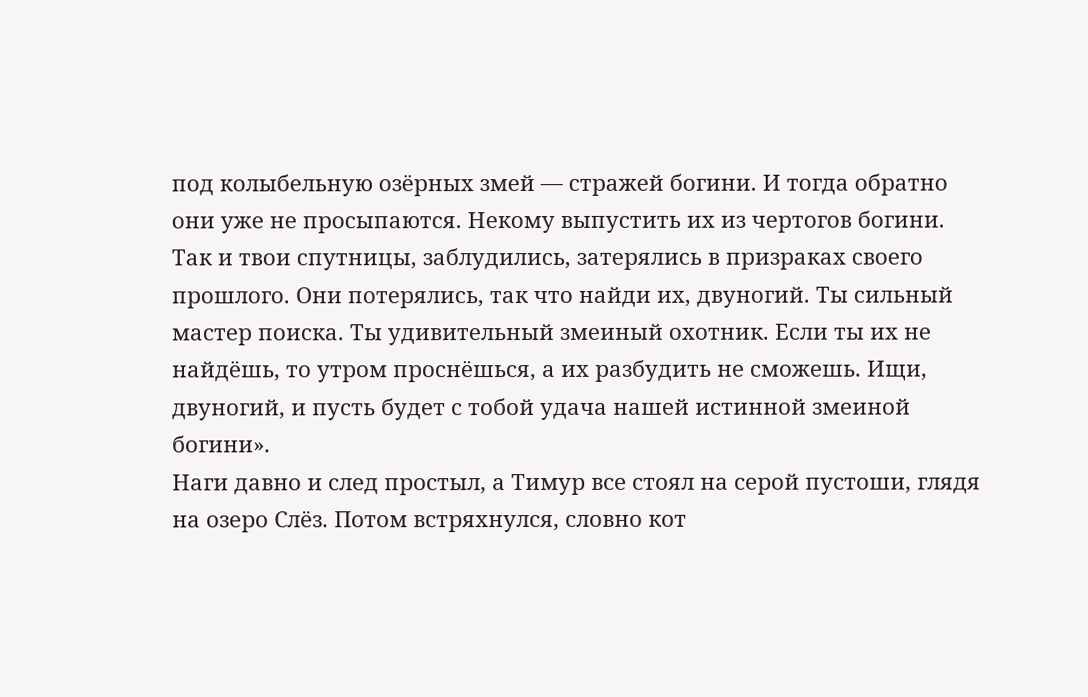под колыбельную озёрных змей — стражей богини. И тогда обратно они уже не просыпаются. Некому выпустить их из чертогов богини.
Так и твои спутницы, заблудились, затерялись в призраках своего прошлого. Они потерялись, так что найди их, двуногий. Ты сильный мастер поиска. Ты удивительный змеиный охотник. Если ты их не найдёшь, то утром проснёшься, а их разбудить не сможешь. Ищи, двуногий, и пусть будет с тобой удача нашей истинной змеиной богини».
Наги давно и след простыл, а Тимур все стоял на серой пустоши, глядя на озеро Слёз. Потом встряхнулся, словно кот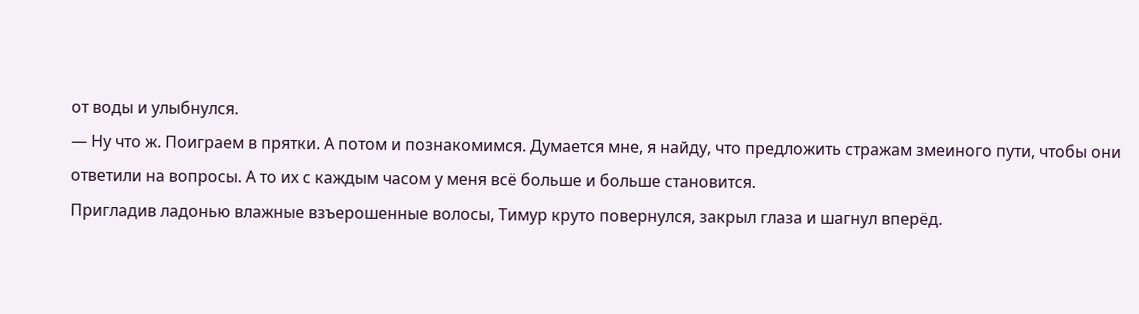от воды и улыбнулся.
— Ну что ж. Поиграем в прятки. А потом и познакомимся. Думается мне, я найду, что предложить стражам змеиного пути, чтобы они ответили на вопросы. А то их с каждым часом у меня всё больше и больше становится.
Пригладив ладонью влажные взъерошенные волосы, Тимур круто повернулся, закрыл глаза и шагнул вперёд.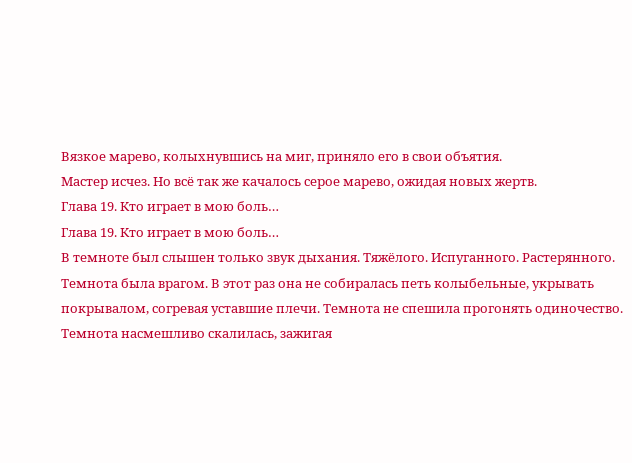Вязкое марево, колыхнувшись на миг, приняло его в свои объятия.
Мастер исчез. Но всё так же качалось серое марево, ожидая новых жертв.
Глава 19. Кто играет в мою боль…
Глава 19. Кто играет в мою боль…
В темноте был слышен только звук дыхания. Тяжёлого. Испуганного. Растерянного.
Темнота была врагом. В этот раз она не собиралась петь колыбельные, укрывать покрывалом, согревая уставшие плечи. Темнота не спешила прогонять одиночество. Темнота насмешливо скалилась, зажигая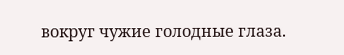вокруг чужие голодные глаза.